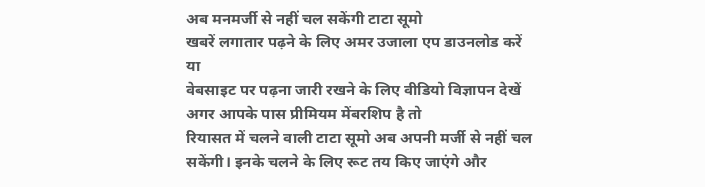अब मनमर्जी से नहीं चल सकेंगी टाटा सूमो
खबरें लगातार पढ़ने के लिए अमर उजाला एप डाउनलोड करें
या
वेबसाइट पर पढ़ना जारी रखने के लिए वीडियो विज्ञापन देखें
अगर आपके पास प्रीमियम मेंबरशिप है तो
रियासत में चलने वाली टाटा सूमो अब अपनी मर्जी से नहीं चल सकेंगी। इनके चलने के लिए रूट तय किए जाएंगे और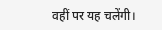वहीं पर यह चलेंगी।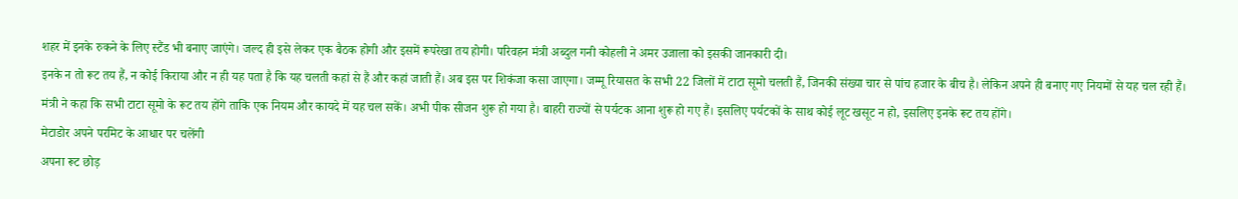शहर में इनके रुकने के लिए स्टैंड भी बनाए जाएंगे। जल्द ही इसे लेकर एक बैठक होगी और इसमें रूपरेखा तय होगी। परिवहन मंत्री अब्दुल गनी कोहली ने अमर उजाला को इसकी जानकारी दी।
इनके न तो रूट तय हैं, न कोई किराया और न ही यह पता है कि यह चलती कहां से हैं और कहां जाती हैं। अब इस पर शिकंजा कसा जाएगा। जम्मू रियासत के सभी 22 जिलों में टाटा सूमो चलती हैं, जिनकी संख्या चार से पांच हजार के बीच है। लेकिन अपने ही बनाए गए नियमों से यह चल रही हैं।
मंत्री ने कहा कि सभी टाटा सूमो के रूट तय होंगे ताकि एक नियम और कायदे में यह चल सकें। अभी पीक सीजन शुरू हो गया है। बाहरी राज्यों से पर्यटक आना शुरू हो गए हैं। इसलिए पर्यटकों के साथ कोई लूट खसूट न हो, इसलिए इनके रूट तय होंगे।
मेटाडोर अपने परमिट के आधार पर चलेंगी
अपना रूट छोड़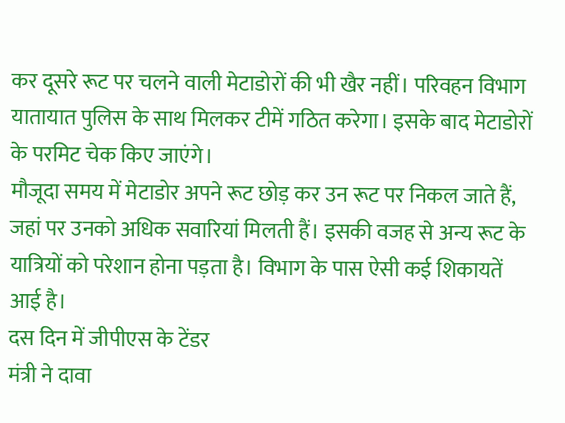कर दूसरे रूट पर चलने वाली मेटाडोरों की भी खैर नहीं। परिवहन विभाग यातायात पुलिस के साथ मिलकर टीमें गठित करेगा। इसके बाद मेटाडोरों के परमिट चेक किए जाएंगे।
मौजूदा समय में मेटाडोर अपने रूट छोड़ कर उन रूट पर निकल जाते हैं, जहां पर उनको अधिक सवारियां मिलती हैं। इसकी वजह से अन्य रूट के यात्रियों को परेशान होना पड़ता है। विभाग के पास ऐसी कई शिकायतें आई है।
दस दिन में जीपीएस के टेंडर
मंत्री ने दावा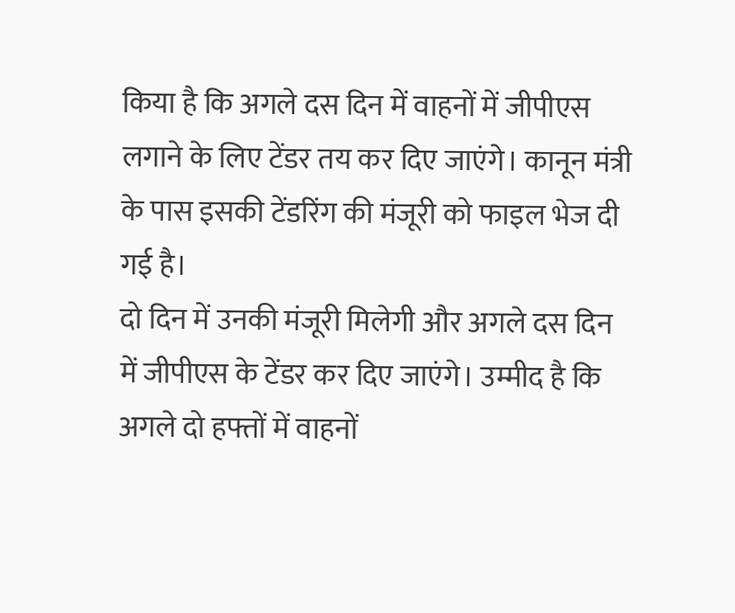किया है कि अगले दस दिन में वाहनों में जीपीएस लगाने के लिए टेंडर तय कर दिए जाएंगे। कानून मंत्री के पास इसकी टेंडरिंग की मंजूरी को फाइल भेज दी गई है।
दो दिन में उनकी मंजूरी मिलेगी और अगले दस दिन में जीपीएस के टेंडर कर दिए जाएंगे। उम्मीद है कि अगले दो हफ्तों में वाहनों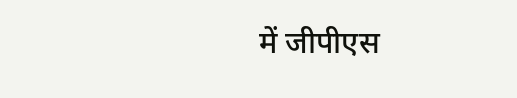में जीपीएस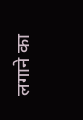लगाने का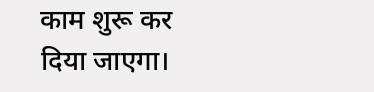काम शुरू कर दिया जाएगा।